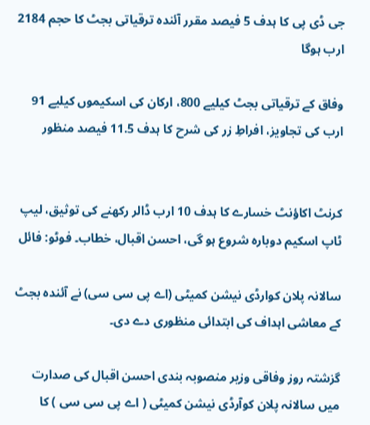جی ڈی پی کا ہدف 5 فیصد مقرر آئندہ ترقیاتی بجٹ کا حجم 2184 ارب ہوگا

وفاق کے ترقیاتی بجٹ کیلیے 800، ارکان کی اسکیموں کیلیے 91 ارب کی تجاویز، افراطِ زر کی شرح کا ہدف 11.5 فیصد منظور


کرنٹ اکاؤنٹ خسارے کا ہدف 10 ارب ڈالر رکھنے کی توثیق، لیپ ٹاپ اسکیم دوبارہ شروع ہو گی، احسن اقبال، خطاب۔ فوٹو: فائل

سالانہ پلان کوارڈی نیشن کمیٹی (اے پی سی سی) نے آئندہ بجٹ کے معاشی اہداف کی ابتدائی منظوری دے دی۔

گزشتہ روز وفاقی وزیر منصوبہ بندی احسن اقبال کی صدارت میں سالانہ پلان کوآرڈی نیشن کمیٹی ( اے پی سی سی ) کا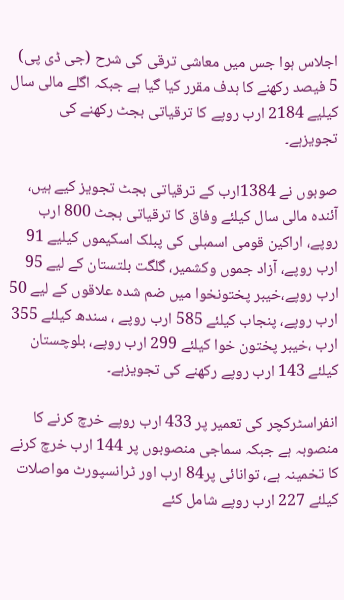اجلاس ہوا جس میں معاشی ترقی کی شرح (جی ڈی پی) 5 فیصد رکھنے کا ہدف مقرر کیا گیا ہے جبکہ اگلے مالی سال کیلیے 2184 ارب روپے کا ترقیاتی بجٹ رکھنے کی تجویزہے۔

صوبوں نے 1384ارب کے ترقیاتی بجٹ تجویز کیے ہیں، آئندہ مالی سال کیلئے وفاق کا ترقیاتی بجٹ 800 ارب روپے، اراکین قومی اسمبلی کی پبلک اسکیموں کیلیے 91 ارب روپے، آزاد جموں وکشمیر، گلگت بلتستان کے لیے 95 ارب روپے،خیبر پختونخوا میں ضم شدہ علاقوں کے لیے 50 ارب روپے، پنجاب کیلئے 585 ارب روپے ، سندھ کیلئے 355 ارب ،خیبر پختون خوا کیلئے 299 ارب روپے، بلوچستان کیلئے 143 ارب روپے رکھنے کی تجویزہے۔

انفراسٹرکچر کی تعمیر پر 433 ارب روپے خرچ کرنے کا منصوبہ ہے جبکہ سماجی منصوبوں پر 144 ارب خرچ کرنے کا تخمینہ ہے، توانائی پر84 ارب اور ٹرانسپورٹ مواصلات کیلئے 227 ارب روپے شامل کئے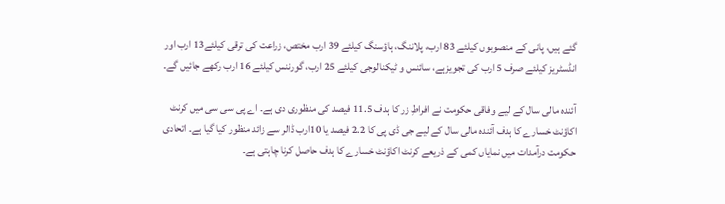گئے ہیں، پانی کے منصوبوں کیلئے 83 ارب، پلاننگ، ہاؤسنگ کیلئے 39 ارب مختص، زراعت کی ترقی کیلئے13 ارب اور انڈسٹریز کیلئے صرف 5 ارب کی تجویزہے، سائنس و ٹیکنالوجی کیلئے 25 ارب، گورننس کیلئے 16 ارب رکھے جائیں گے۔

آئندہ مالی سال کے لیے وفاقی حکومت نے افراطِ زر کا ہدف 11.5 فیصد کی منظوری دی ہے۔ اے پی سی سی میں کرنٹ اکاؤنٹ خسارے کا ہدف آئندہ مالی سال کے لیے جی ڈی پی کا 2.2 فیصد یا 10ارب ڈالر سے زائد منظور کیا گیا ہے۔ اتحادی حکومت درآمدات میں نمایاں کمی کے ذریعے کرنٹ اکاؤنٹ خسارے کا ہدف حاصل کرنا چاہتی ہے۔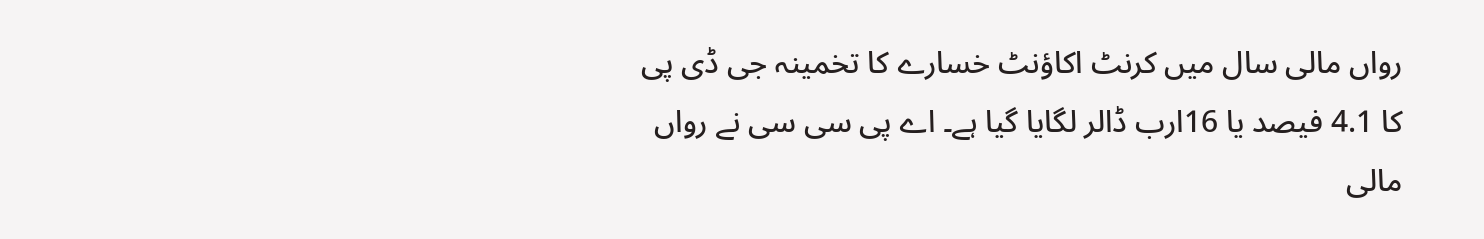رواں مالی سال میں کرنٹ اکاؤنٹ خسارے کا تخمینہ جی ڈی پی کا 4.1 فیصد یا 16ارب ڈالر لگایا گیا ہے۔ اے پی سی سی نے رواں مالی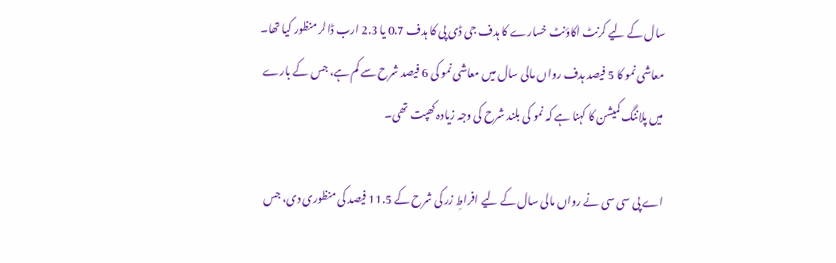سال کے لیے کرنٹ اکاؤنٹ خسارے کا ہدف جی ڈی پی کا ہدف 0.7 یا 2.3 ارب ڈالر منظور کیا تھا۔ معاشی نمو کا 5 فیصد ہدف رواں مالی سال میں معاشی نمو کی 6 فیصد شرح سے کم ہے، جس کے بارے میں پلاننگ کمیشن کا کہنا ہے کہ نمو کی بلند شرح کی وجہ زیادہ کھپت تھی۔

اے پی سی سی نے رواں مالی سال کے لیے افراطِ زر کی شرح کے 11.5 فیصد کی منظوری دی، جس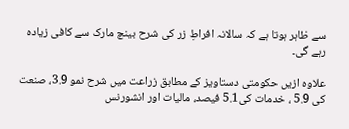سے ظاہر ہوتا ہے کہ سالانہ افراطِ زر کی شرح بینچ مارک سے کافی زیادہ رہے گی۔

علاوہ ازیں حکومتی دستاویز کے مطابق زراعت میں شرح نمو 3.9، صنعت کی 5.9 ، خدمات کی5.1 فیصد، مالیات اور انشورنس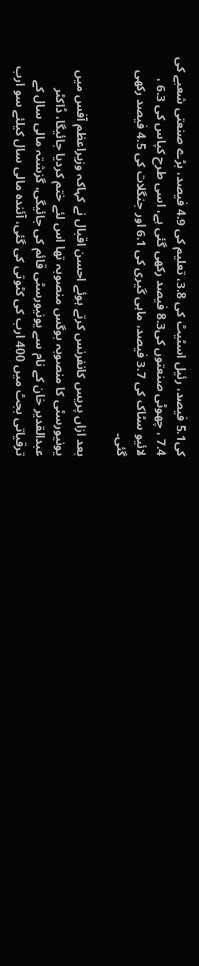کی5.1 فیصد، رئیل اسٹیٹ کی 3.8، تعلیم کی 4.9 فیصد، بڑے صنعتی شعبے کی 7.4 ، چھوٹی صنعتوں کی8.3 فیصد رکھی گئی ہے، اسی طرح کپاس کی 6.3 ، لائیو سٹاک کی 3.7 فیصد، ماہی گیری کی 6.1 اور جنگلات کی 4.5 فیصد رکھی گئی۔

بعد ازاں پریس کانفرنس کرتے ہوئے احسن اقبال نے کہاکہ وزیراعظم آفس میں یونیورسٹی کا منصوبہ بوگس منصوبہ تھا اس لئے ختم کردیا جائیگا، ڈاکٹر عبدالقدیر خان کے نام سے یونیورسٹی قائم کی جائیگی، گزشتہ مالی سال کے ترقیاتی بجٹ میں 400 ارب کی کٹوتی کی گئی، آئندہ مالی سال کیلئے سو ارب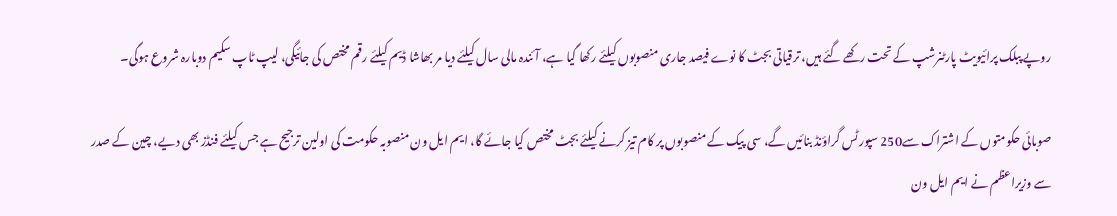روپے پبلک پرائیویٹ پارٹنرشپ کے تحت رکھے گئے ہیں، ترقیاتی بجٹ کا نوے فیصد جاری منصوبوں کیلئے رکھا گیا ہے، آئندہ مالی سال کیلئے دیا مر بھاشا ڈیم کیلئے رقم مختص کی جائیگی، لیپ ٹاپ سکیم دوبارہ شروع ہوگی۔

صوبائی حکومتوں کے اشتراک سے250 سپورٹس گراؤنڈ بنائیں گے، سی پیک کے منصوبوں پر کام تیز کرنے کیلئے بجٹ مختص کیا جائے گا، ایم ایل ون منصوبہ حکومت کی اولین ترجیح ہے جس کیلئے فنڈز بھی دیے، چین کے صدر سے وزیراعظم نے ایم ایل ون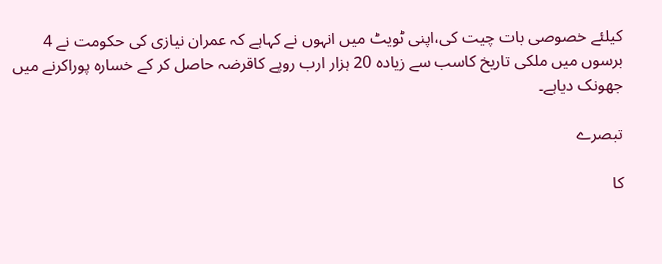کیلئے خصوصی بات چیت کی،اپنی ٹویٹ میں انہوں نے کہاہے کہ عمران نیازی کی حکومت نے 4 برسوں میں ملکی تاریخ کاسب سے زیادہ 20 ہزار ارب روپے کاقرضہ حاصل کر کے خسارہ پوراکرنے میں جھونک دیاہے۔

تبصرے

کا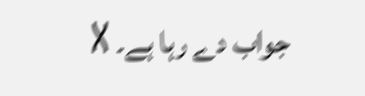جواب دے رہا ہے۔ X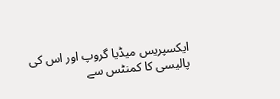ایکسپریس میڈیا گروپ اور اس کی پالیسی کا کمنٹس سے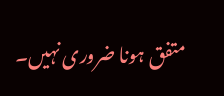متفق ہونا ضروری نہیں۔